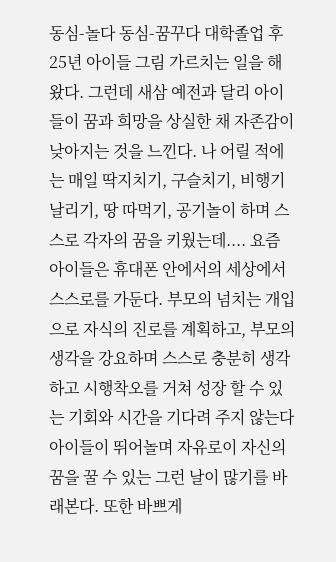동심-놀다 동심-꿈꾸다 대학졸업 후 25년 아이들 그림 가르치는 일을 해 왔다. 그런데 새삼 예전과 달리 아이들이 꿈과 희망을 상실한 채 자존감이 낮아지는 것을 느낀다. 나 어릴 적에는 매일 딱지치기, 구슬치기, 비행기 날리기, 땅 따먹기, 공기놀이 하며 스스로 각자의 꿈을 키웠는데.... 요즘 아이들은 휴대폰 안에서의 세상에서 스스로를 가둔다. 부모의 넘치는 개입으로 자식의 진로를 계획하고, 부모의 생각을 강요하며 스스로 충분히 생각하고 시행착오를 거쳐 성장 할 수 있는 기회와 시간을 기다려 주지 않는다 아이들이 뛰어놀며 자유로이 자신의 꿈을 꿀 수 있는 그런 날이 많기를 바래본다. 또한 바쁘게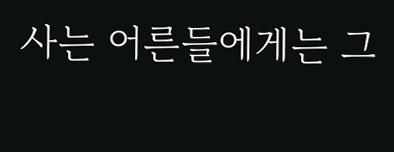사는 어른들에게는 그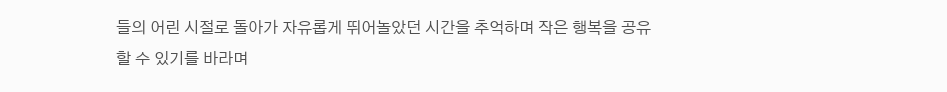들의 어린 시절로 돌아가 자유롭게 뛰어놀았던 시간을 추억하며 작은 행복을 공유할 수 있기를 바라며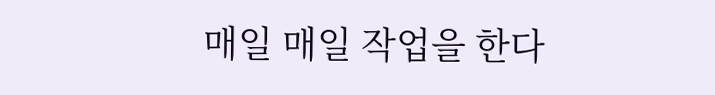매일 매일 작업을 한다